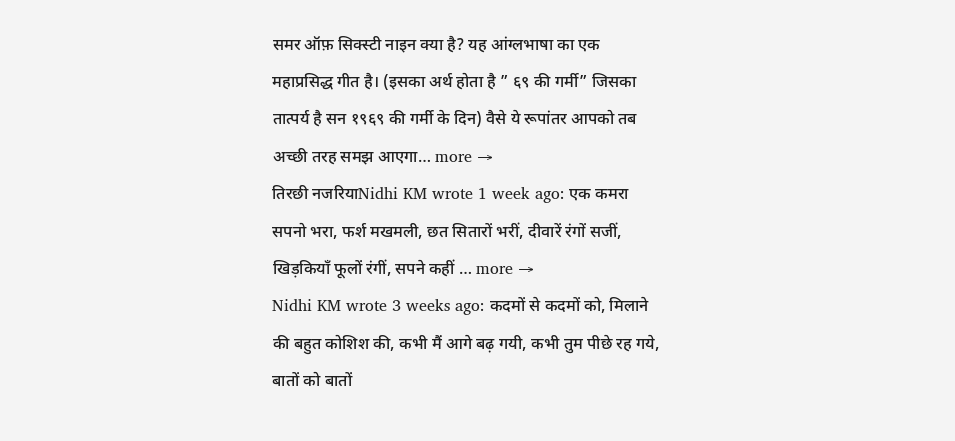समर ऑफ़ सिक्स्टी नाइन क्या है? यह आंग्लभाषा का एक महाप्रसिद्ध गीत है। (इसका अर्थ होता है ” ६९ की गर्मी” जिसका तात्पर्य है सन १९६९ की गर्मी के दिन) वैसे ये रूपांतर आपको तब अच्छी तरह समझ आएगा… more →
तिरछी नजरियाNidhi KM wrote 1 week ago: एक कमरा सपनो भरा, फर्श मखमली, छत सितारों भरीं, दीवारें रंगों सजीं, खिड़कियाँ फूलों रंगीं, सपने कहीं … more →
Nidhi KM wrote 3 weeks ago: कदमों से कदमों को, मिलाने की बहुत कोशिश की, कभी मैं आगे बढ़ गयी, कभी तुम पीछे रह गये, बातों को बातों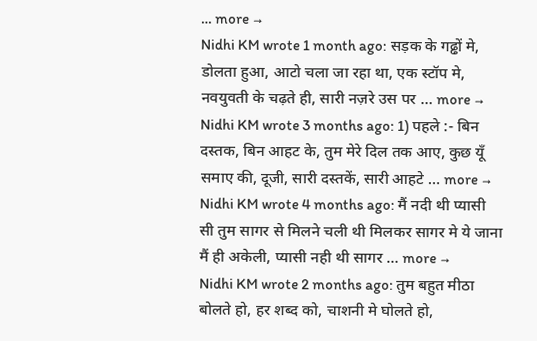… more →
Nidhi KM wrote 1 month ago: सड़क के गढ्ढों मे, डोलता हुआ, आटो चला जा रहा था, एक स्टॉप मे, नवयुवती के चढ़ते ही, सारी नज़रे उस पर … more →
Nidhi KM wrote 3 months ago: 1) पहले :- बिन दस्तक, बिन आहट के, तुम मेरे दिल तक आए, कुछ यूँ समाए की, दूजी, सारी दस्तकें, सारी आहटे … more →
Nidhi KM wrote 4 months ago: मैं नदी थी प्यासी सी तुम सागर से मिलने चली थी मिलकर सागर मे ये जाना मैं ही अकेली, प्यासी नही थी सागर … more →
Nidhi KM wrote 2 months ago: तुम बहुत मीठा बोलते हो, हर शब्द को, चाशनी मे घोलते हो,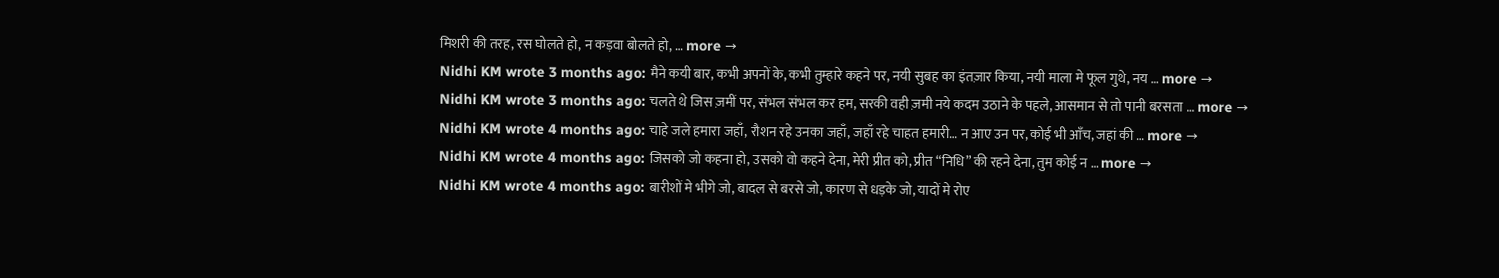मिशरी की तरह, रस घोलते हो, न कड़वा बोलते हो, … more →
Nidhi KM wrote 3 months ago: मैने कयी बार, कभी अपनों के, कभी तुम्हारे कहने पर, नयी सुबह का इंतज़ार किया, नयी माला मे फूल गुथे, नय … more →
Nidhi KM wrote 3 months ago: चलते थे जिस ज़मीं पर, संभल संभल कर हम, सरकी वही ज़मी नये कदम उठाने के पहले, आसमान से तो पानी बरसता … more →
Nidhi KM wrote 4 months ago: चाहे जले हमारा जहाँ, रौशन रहे उनका जहाँ, जहाँ रहे चाहत हमारी… न आए उन पर, कोई भी आँच, जहां की … more →
Nidhi KM wrote 4 months ago: जिसको जो कहना हो, उसको वो कहने देना, मेरी प्रीत को, प्रीत “निधि” की रहने देना, तुम कोई न … more →
Nidhi KM wrote 4 months ago: बारीशों मे भीगे जो, बादल से बरसे जो, कारण से धड़के जो, यादों मे रोए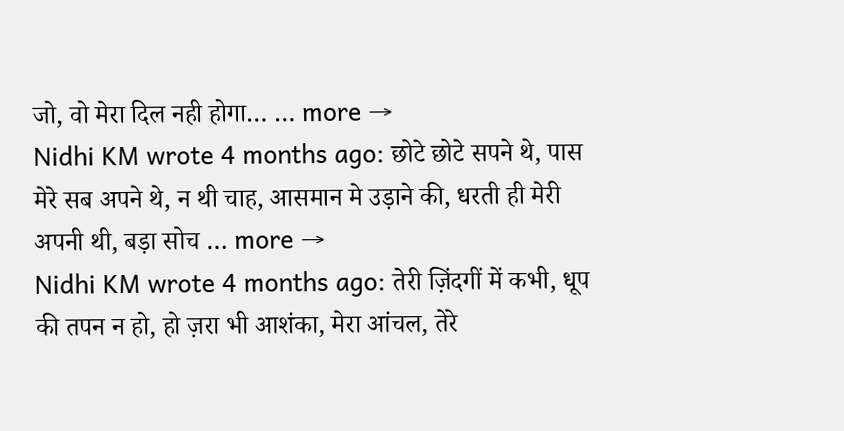जो, वो मेरा दिल नही होगा… … more →
Nidhi KM wrote 4 months ago: छोटे छोटे सपने थे, पास मेरे सब अपने थे, न थी चाह, आसमान मे उड़ाने की, धरती ही मेरी अपनी थी, बड़ा सोच … more →
Nidhi KM wrote 4 months ago: तेरी ज़िंदगीं में कभी, धूप की तपन न हो, हो ज़रा भी आशंका, मेरा आंचल, तेरे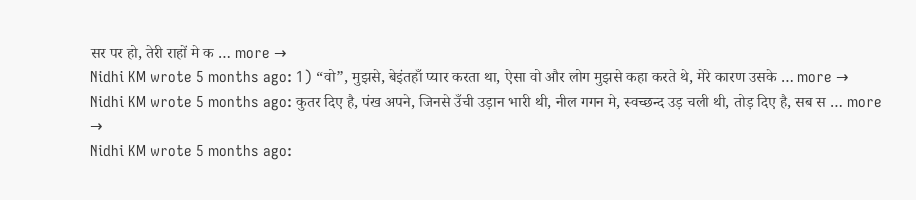सर पर हो, तेरी राहों मे क … more →
Nidhi KM wrote 5 months ago: 1) “वो”, मुझसे, बेइंतहाँ प्यार करता था, ऐसा वो और लोग मुझसे कहा करते थे, मेरे कारण उसके … more →
Nidhi KM wrote 5 months ago: कुतर दिए है, पंख अपने, जिनसे उँची उड़ान भारी थी, नील गगन मे, स्वच्छन्द उड़ चली थी, तोड़ दिए है, सब स … more →
Nidhi KM wrote 5 months ago: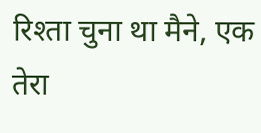रिश्ता चुना था मैने, एक तेरा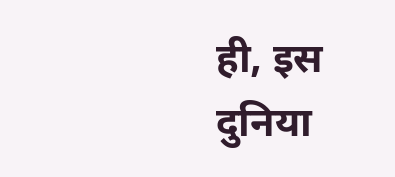ही, इस दुनिया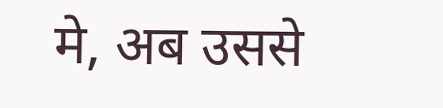मे, अब उससे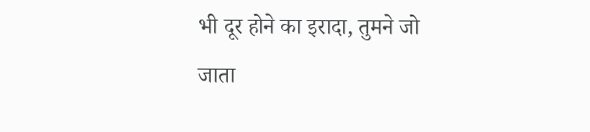भी दूर होने का इरादा, तुमने जो जाता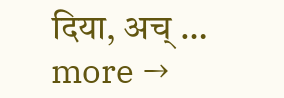दिया, अच् … more →